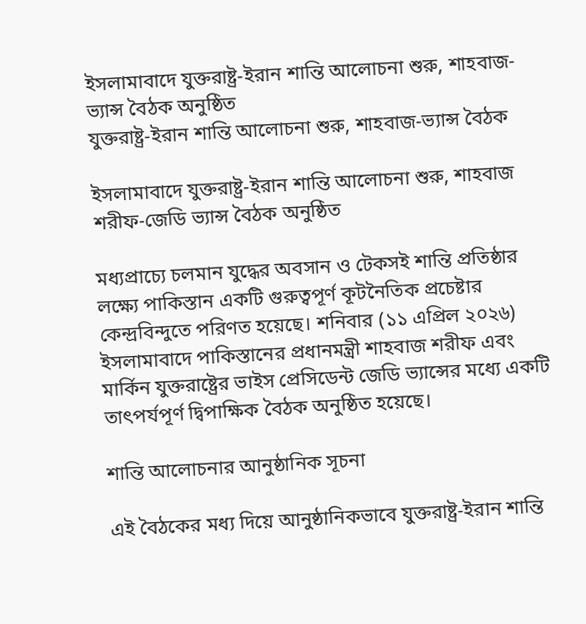ইসলামাবাদে যুক্তরাষ্ট্র-ইরান শান্তি আলোচনা শুরু, শাহবাজ-ভ্যান্স বৈঠক অনুষ্ঠিত
যুক্তরাষ্ট্র-ইরান শান্তি আলোচনা শুরু, শাহবাজ-ভ্যান্স বৈঠক

ইসলামাবাদে যুক্তরাষ্ট্র-ইরান শান্তি আলোচনা শুরু, শাহবাজ শরীফ-জেডি ভ্যান্স বৈঠক অনুষ্ঠিত

মধ্যপ্রাচ্যে চলমান যুদ্ধের অবসান ও টেকসই শান্তি প্রতিষ্ঠার লক্ষ্যে পাকিস্তান একটি গুরুত্বপূর্ণ কূটনৈতিক প্রচেষ্টার কেন্দ্রবিন্দুতে পরিণত হয়েছে। শনিবার (১১ এপ্রিল ২০২৬) ইসলামাবাদে পাকিস্তানের প্রধানমন্ত্রী শাহবাজ শরীফ এবং মার্কিন যুক্তরাষ্ট্রের ভাইস প্রেসিডেন্ট জেডি ভ্যান্সের মধ্যে একটি তাৎপর্যপূর্ণ দ্বিপাক্ষিক বৈঠক অনুষ্ঠিত হয়েছে।

শান্তি আলোচনার আনুষ্ঠানিক সূচনা

এই বৈঠকের মধ্য দিয়ে আনুষ্ঠানিকভাবে যুক্তরাষ্ট্র-ইরান শান্তি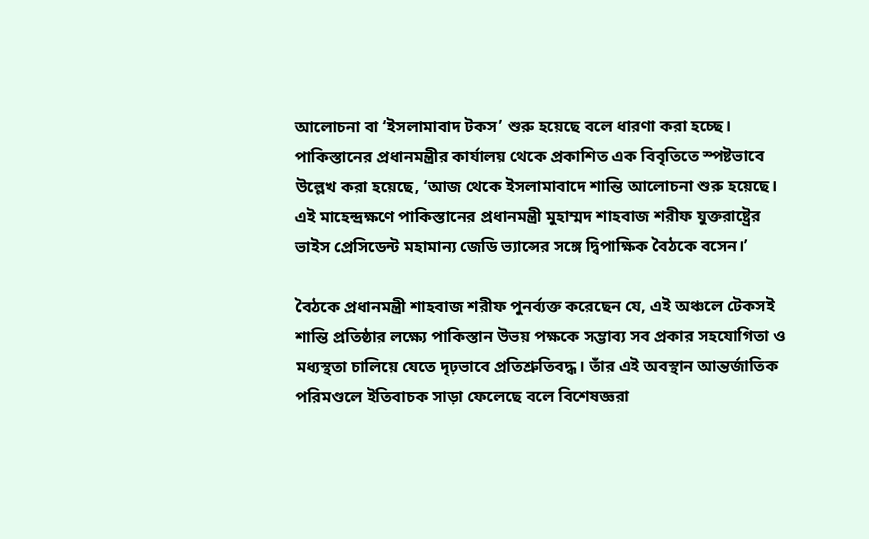আলোচনা বা ‘ইসলামাবাদ টকস’ শুরু হয়েছে বলে ধারণা করা হচ্ছে। পাকিস্তানের প্রধানমন্ত্রীর কার্যালয় থেকে প্রকাশিত এক বিবৃতিতে স্পষ্টভাবে উল্লেখ করা হয়েছে, ‘আজ থেকে ইসলামাবাদে শান্তি আলোচনা শুরু হয়েছে। এই মাহেন্দ্রক্ষণে পাকিস্তানের প্রধানমন্ত্রী মুহাম্মদ শাহবাজ শরীফ যুক্তরাষ্ট্রের ভাইস প্রেসিডেন্ট মহামান্য জেডি ভ্যান্সের সঙ্গে দ্বিপাক্ষিক বৈঠকে বসেন।’

বৈঠকে প্রধানমন্ত্রী শাহবাজ শরীফ পুনর্ব্যক্ত করেছেন যে, এই অঞ্চলে টেকসই শান্তি প্রতিষ্ঠার লক্ষ্যে পাকিস্তান উভয় পক্ষকে সম্ভাব্য সব প্রকার সহযোগিতা ও মধ্যস্থতা চালিয়ে যেতে দৃঢ়ভাবে প্রতিশ্রুতিবদ্ধ। তাঁর এই অবস্থান আন্তর্জাতিক পরিমণ্ডলে ইতিবাচক সাড়া ফেলেছে বলে বিশেষজ্ঞরা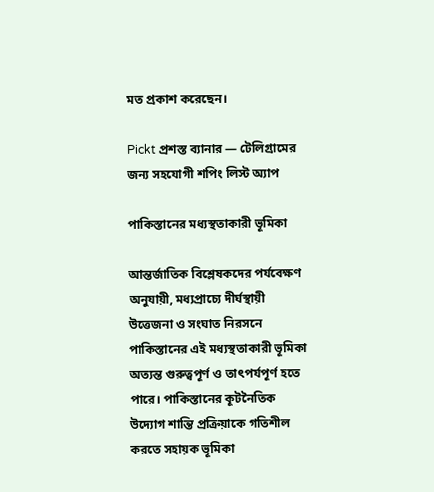মত প্রকাশ করেছেন।

Pickt প্রশস্ত ব্যানার — টেলিগ্রামের জন্য সহযোগী শপিং লিস্ট অ্যাপ

পাকিস্তানের মধ্যস্থতাকারী ভূমিকা

আন্তর্জাতিক বিশ্লেষকদের পর্যবেক্ষণ অনুযায়ী, মধ্যপ্রাচ্যে দীর্ঘস্থায়ী উত্তেজনা ও সংঘাত নিরসনে পাকিস্তানের এই মধ্যস্থতাকারী ভূমিকা অত্যন্ত গুরুত্বপূর্ণ ও তাৎপর্যপূর্ণ হতে পারে। পাকিস্তানের কূটনৈতিক উদ্যোগ শান্তি প্রক্রিয়াকে গতিশীল করতে সহায়ক ভূমিকা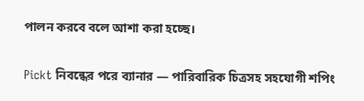পালন করবে বলে আশা করা হচ্ছে।

Pickt নিবন্ধের পরে ব্যানার — পারিবারিক চিত্রসহ সহযোগী শপিং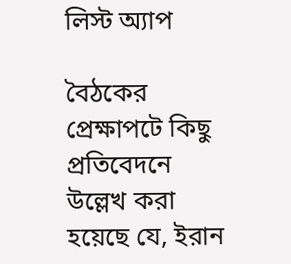লিস্ট অ্যাপ

বৈঠকের প্রেক্ষাপটে কিছু প্রতিবেদনে উল্লেখ করা হয়েছে যে, ইরান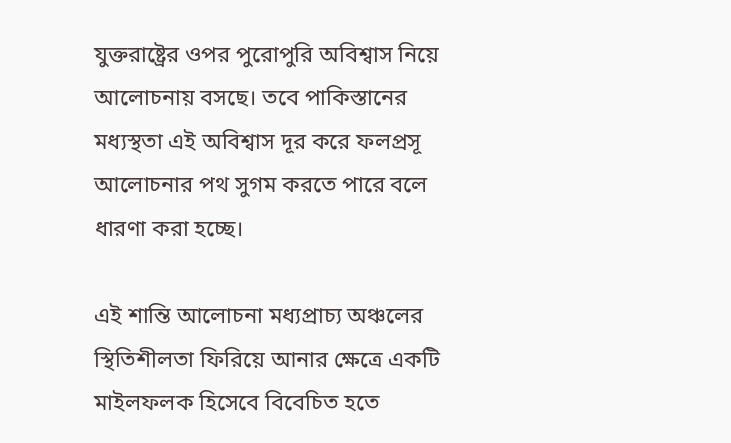যুক্তরাষ্ট্রের ওপর পুরোপুরি অবিশ্বাস নিয়ে আলোচনায় বসছে। তবে পাকিস্তানের মধ্যস্থতা এই অবিশ্বাস দূর করে ফলপ্রসূ আলোচনার পথ সুগম করতে পারে বলে ধারণা করা হচ্ছে।

এই শান্তি আলোচনা মধ্যপ্রাচ্য অঞ্চলের স্থিতিশীলতা ফিরিয়ে আনার ক্ষেত্রে একটি মাইলফলক হিসেবে বিবেচিত হতে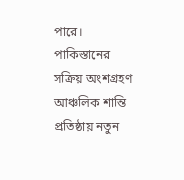পারে। পাকিস্তানের সক্রিয় অংশগ্রহণ আঞ্চলিক শান্তি প্রতিষ্ঠায় নতুন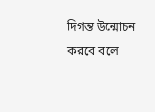দিগন্ত উন্মোচন করবে বলে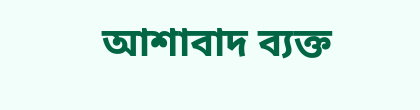আশাবাদ ব্যক্ত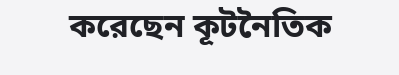করেছেন কূটনৈতিক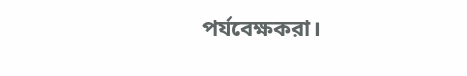পর্যবেক্ষকরা।